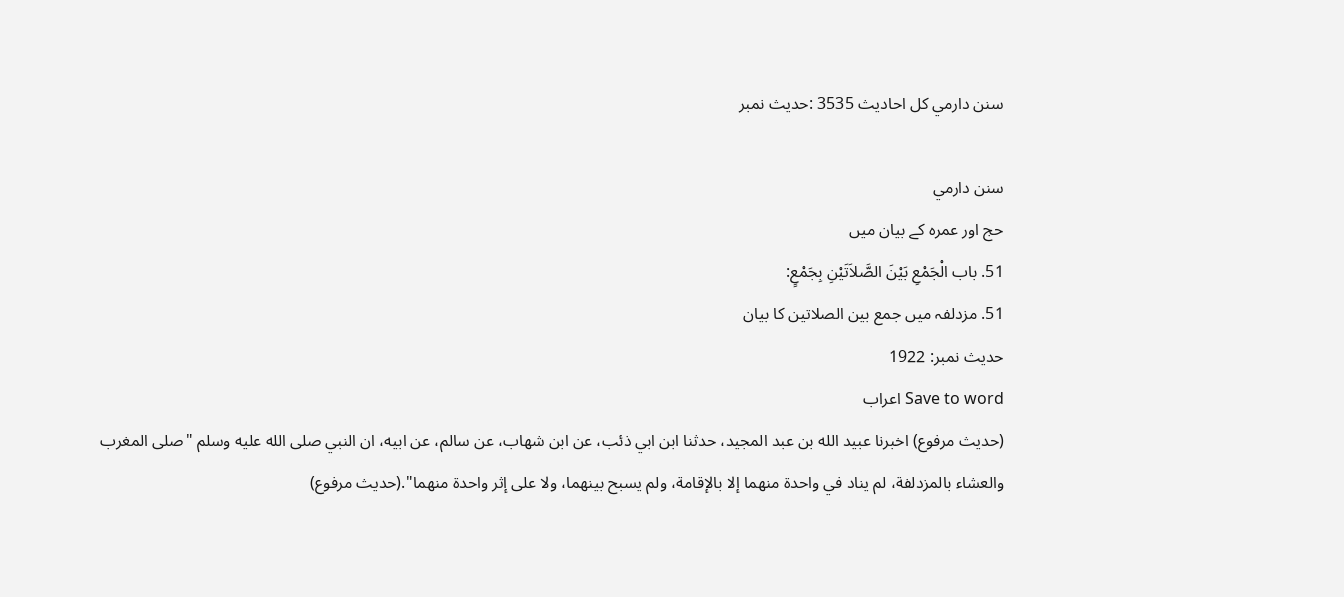سنن دارمي کل احادیث 3535 :حدیث نمبر

سنن دارمي
حج اور عمرہ کے بیان میں
51. باب الْجَمْعِ بَيْنَ الصَّلاَتَيْنِ بِجَمْعٍ:
51. مزدلفہ میں جمع بین الصلاتین کا بیان
حدیث نمبر: 1922
Save to word اعراب
(حديث مرفوع) اخبرنا عبيد الله بن عبد المجيد، حدثنا ابن ابي ذئب، عن ابن شهاب، عن سالم، عن ابيه، ان النبي صلى الله عليه وسلم "صلى المغرب والعشاء بالمزدلفة، لم يناد في واحدة منهما إلا بالإقامة، ولم يسبح بينهما، ولا على إثر واحدة منهما".(حديث مرفوع)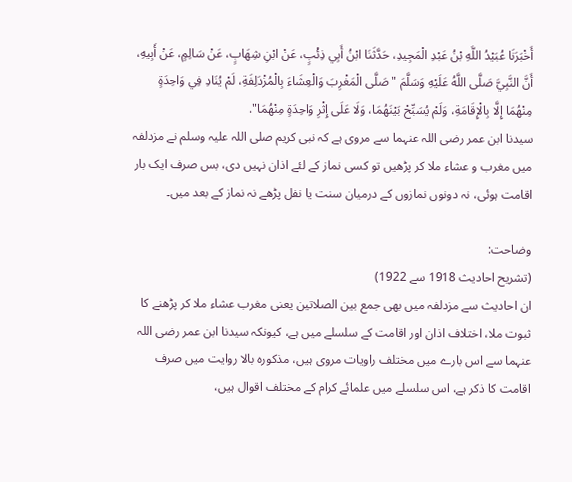أَخْبَرَنَا عُبَيْدُ اللَّهِ بْنُ عَبْدِ الْمَجِيدِ، حَدَّثَنَا ابْنُ أَبِي ذِئْبٍ، عَنْ ابْنِ شِهَابٍ، عَنْ سَالِمٍ، عَنْ أَبِيهِ، أَنَّ النَّبِيَّ صَلَّى اللَّهُ عَلَيْهِ وَسَلَّمَ "صَلَّى الْمَغْرِبَ وَالْعِشَاءَ بِالْمُزْدَلِفَةِ، لَمْ يُنَادِ فِي وَاحِدَةٍ مِنْهُمَا إِلَّا بِالْإِقَامَةِ، وَلَمْ يُسَبِّحْ بَيْنَهُمَا، وَلَا عَلَى إِثْرِ وَاحِدَةٍ مِنْهُمَا".
سیدنا ابن عمر رضی اللہ عنہما سے مروی ہے کہ نبی کریم صلی اللہ علیہ وسلم نے مزدلفہ میں مغرب و عشاء ملا کر پڑھیں تو کسی نماز کے لئے اذان نہیں دی، بس صرف ایک بار اقامت ہوئی، نہ دونوں نمازوں کے درمیان سنت یا نفل پڑھے نہ نماز کے بعد میں۔

وضاحت:
(تشریح احادیث 1918 سے 1922)
ان احادیث سے مزدلفہ میں بھی جمع بین الصلاتین یعنی مغرب عشاء ملا کر پڑھنے کا ثبوت ملا، اختلاف اذان اور اقامت کے سلسلے میں ہے، کیونکہ سیدنا ابن عمر رضی اللہ عنہما سے اس بارے میں مختلف راویات مروی ہیں، مذکورہ بالا روایت میں صرف اقامت کا ذکر ہے، اس سلسلے میں علمائے کرام کے مختلف اقوال ہیں،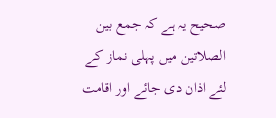صحیح یہ ہے کہ جمع بین الصلاتین میں پہلی نماز کے لئے اذان دی جائے اور اقامت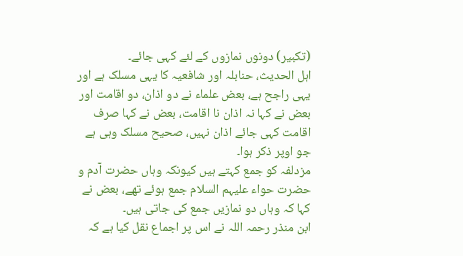(تکبیر) دونوں نمازوں کے لئے کہی جائے۔
اہل الحدیث، حنابلہ اور شافعیہ کا یہی مسلک ہے اور یہی راجح ہے، بعض علماء نے دو اذان، دو اقامت اور بعض نے کہا نہ اذان نا اقامت، بعض نے کہا صرف اقامت کہی جائے اذان نہیں، صحیح مسلک وہی ہے جو اوپر ذکر ہوا۔
مزدلفہ کو جمع کہتے ہیں کیونکہ وہاں حضرت آدم و حضرت حواء علیہم السلام جمع ہوئے تھے، بعض نے کہا کہ وہاں دو نمازیں جمع کی جاتی ہیں۔
ابن منذر رحمہ اللہ نے اس پر اجماع نقل کیا ہے کہ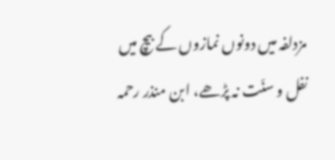مزدلفہ میں دونوں نمازوں کے بیچ میں نفل و سنّت نہ پڑھے، ابن منذر رحمہ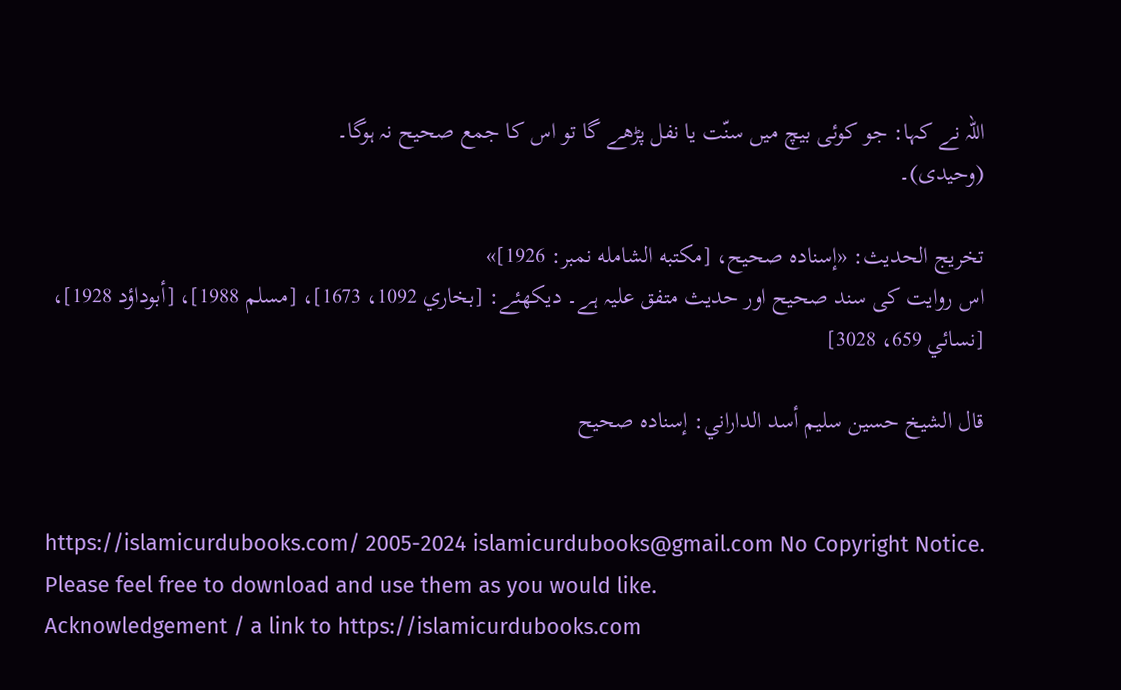اللہ نے کہا: جو کوئی بیچ میں سنّت یا نفل پڑھے گا تو اس کا جمع صحیح نہ ہوگا۔
(وحیدی)۔

تخریج الحدیث: «إسناده صحيح، [مكتبه الشامله نمبر: 1926]»
اس روایت کی سند صحیح اور حدیث متفق علیہ ہے۔ دیکھئے: [بخاري 1092، 1673]، [مسلم 1988]، [أبوداؤد 1928]، [نسائي 659، 3028]

قال الشيخ حسين سليم أسد الداراني: إسناده صحيح


https://islamicurdubooks.com/ 2005-2024 islamicurdubooks@gmail.com No Copyright Notice.
Please feel free to download and use them as you would like.
Acknowledgement / a link to https://islamicurdubooks.com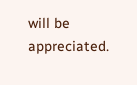will be appreciated.